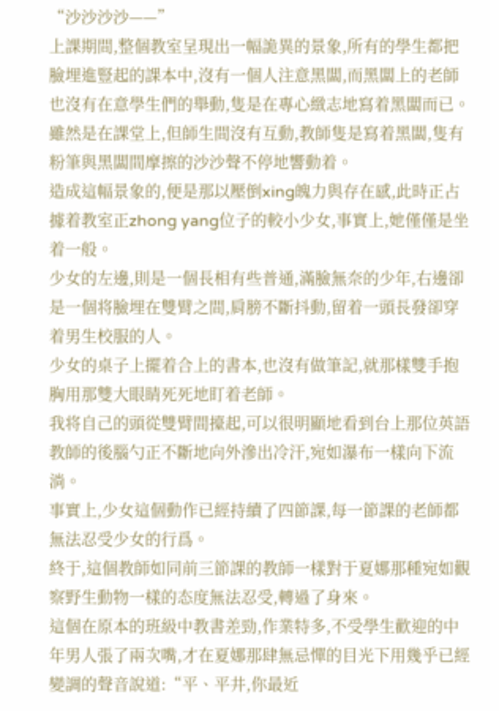“沙沙沙沙——”
上課期間,整個教室呈現出一幅詭異的景象,所有的學生都把臉埋進豎起的課本中,沒有一個人注意黑闆,而黑闆上的老師也沒有在意學生們的舉動,隻是在專心緻志地寫着黑闆而已。
雖然是在課堂上,但師生間沒有互動,教師隻是寫着黑闆,隻有粉筆與黑闆間摩擦的沙沙聲不停地響動着。
造成這幅景象的,便是那以壓倒xing魄力與存在感,此時正占據着教室正zhong yang位子的較小少女,事實上,她僅僅是坐着一般。
少女的左邊,則是一個長相有些普通,滿臉無奈的少年,右邊卻是一個将臉埋在雙臂之間,肩膀不斷抖動,留着一頭長發卻穿着男生校服的人。
少女的桌子上擺着合上的書本,也沒有做筆記,就那樣雙手抱胸用那雙大眼睛死死地盯着老師。
我将自己的頭從雙臂間擡起,可以很明顯地看到台上那位英語教師的後腦勺正不斷地向外滲出冷汗,宛如瀑布一樣向下流淌。
事實上,少女這個動作已經持續了四節課,每一節課的老師都無法忍受少女的行爲。
終于,這個教師如同前三節課的教師一樣對于夏娜那種宛如觀察野生動物一樣的态度無法忍受,轉過了身來。
這個在原本的班級中教書差勁,作業特多,不受學生歡迎的中年男人張了兩次嘴,才在夏娜那肆無忌憚的目光下用幾乎已經變調的聲音說道:“平、平井,你最近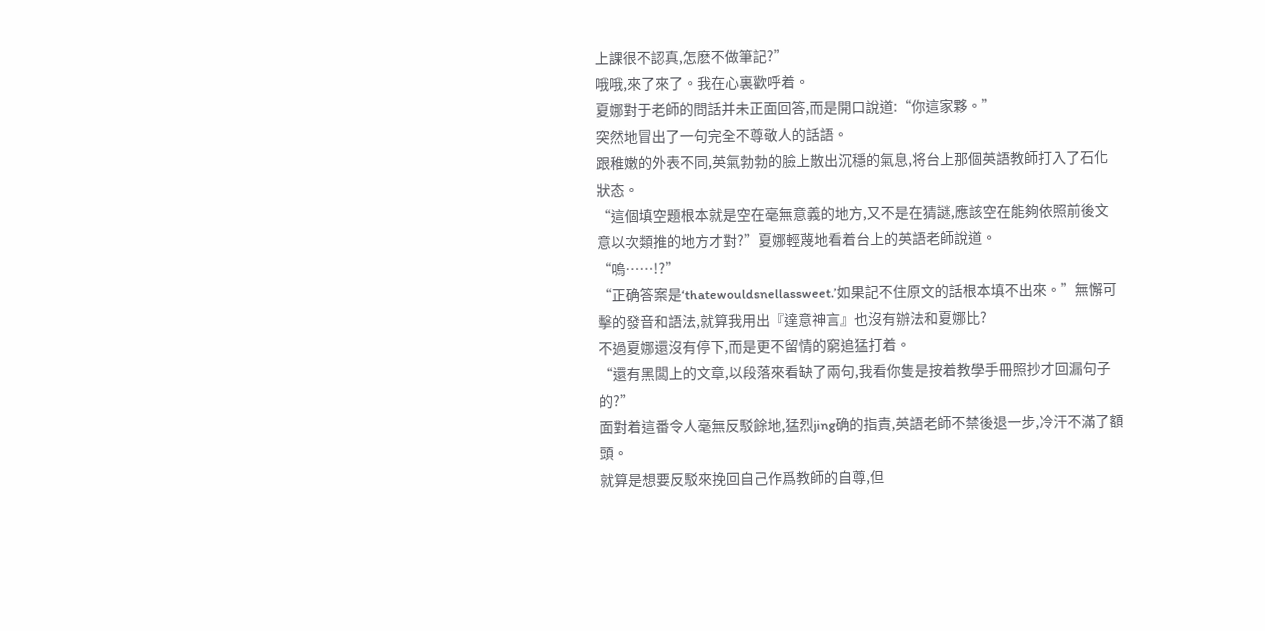上課很不認真,怎麽不做筆記?”
哦哦,來了來了。我在心裏歡呼着。
夏娜對于老師的問話并未正面回答,而是開口說道:“你這家夥。”
突然地冒出了一句完全不尊敬人的話語。
跟稚嫩的外表不同,英氣勃勃的臉上散出沉穩的氣息,将台上那個英語教師打入了石化狀态。
“這個填空題根本就是空在毫無意義的地方,又不是在猜謎,應該空在能夠依照前後文意以次類推的地方才對?”夏娜輕蔑地看着台上的英語老師說道。
“嗚……!?”
“正确答案是‘thatewouldsnellassweet.’如果記不住原文的話根本填不出來。”無懈可擊的發音和語法,就算我用出『達意神言』也沒有辦法和夏娜比?
不過夏娜還沒有停下,而是更不留情的窮追猛打着。
“還有黑闆上的文章,以段落來看缺了兩句,我看你隻是按着教學手冊照抄才回漏句子的?”
面對着這番令人毫無反駁餘地,猛烈jing确的指責,英語老師不禁後退一步,冷汗不滿了額頭。
就算是想要反駁來挽回自己作爲教師的自尊,但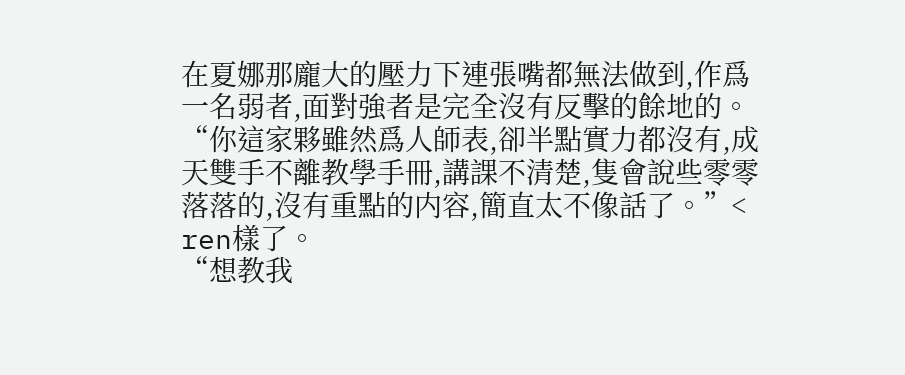在夏娜那龐大的壓力下連張嘴都無法做到,作爲一名弱者,面對強者是完全沒有反擊的餘地的。
“你這家夥雖然爲人師表,卻半點實力都沒有,成天雙手不離教學手冊,講課不清楚,隻會說些零零落落的,沒有重點的内容,簡直太不像話了。”< ren樣了。
“想教我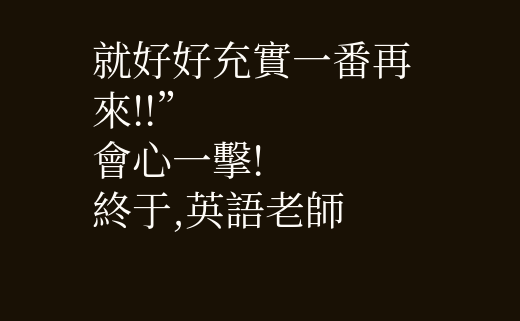就好好充實一番再來!!”
會心一擊!
終于,英語老師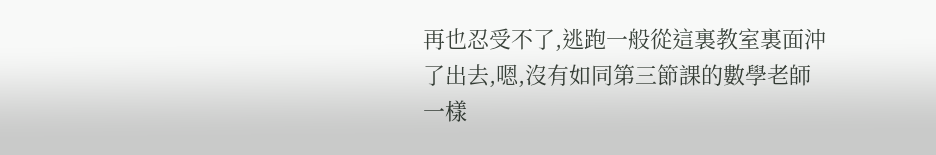再也忍受不了,逃跑一般從這裏教室裏面沖了出去,嗯,沒有如同第三節課的數學老師一樣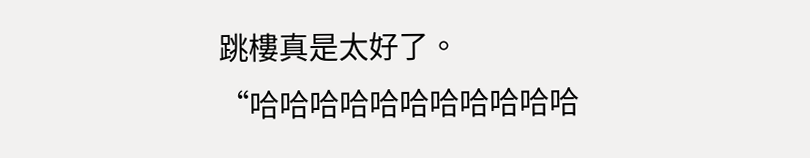跳樓真是太好了。
“哈哈哈哈哈哈哈哈哈哈哈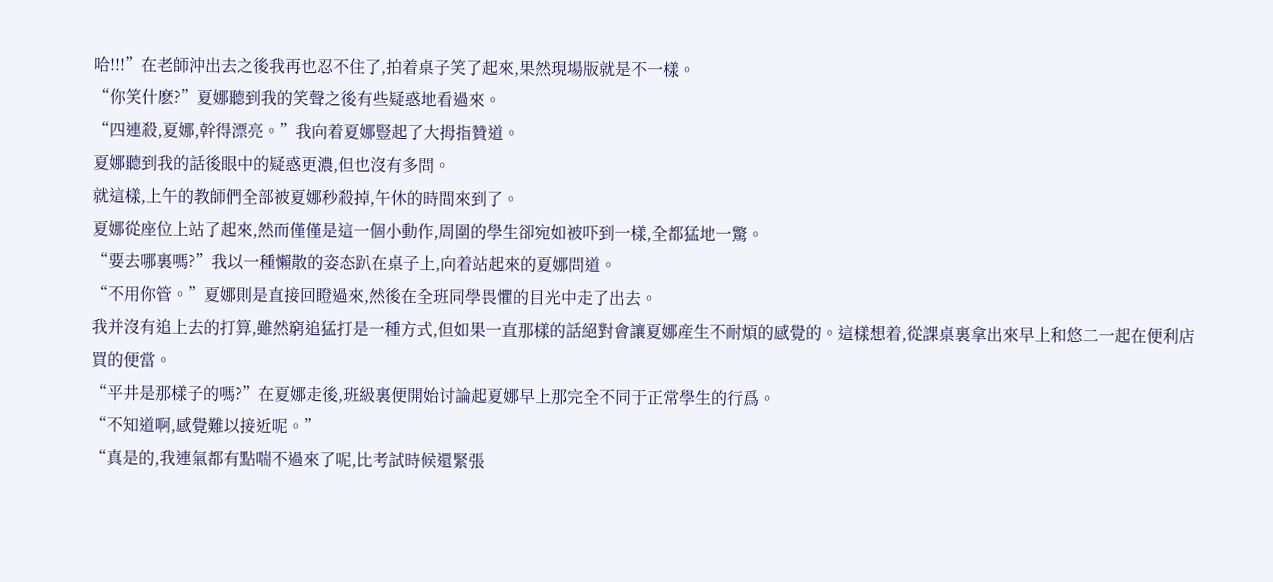哈!!!”在老師沖出去之後我再也忍不住了,拍着桌子笑了起來,果然現場版就是不一樣。
“你笑什麽?”夏娜聽到我的笑聲之後有些疑惑地看過來。
“四連殺,夏娜,幹得漂亮。”我向着夏娜豎起了大拇指贊道。
夏娜聽到我的話後眼中的疑惑更濃,但也沒有多問。
就這樣,上午的教師們全部被夏娜秒殺掉,午休的時間來到了。
夏娜從座位上站了起來,然而僅僅是這一個小動作,周圍的學生卻宛如被吓到一樣,全都猛地一驚。
“要去哪裏嗎?”我以一種懶散的姿态趴在桌子上,向着站起來的夏娜問道。
“不用你管。”夏娜則是直接回瞪過來,然後在全班同學畏懼的目光中走了出去。
我并沒有追上去的打算,雖然窮追猛打是一種方式,但如果一直那樣的話絕對會讓夏娜産生不耐煩的感覺的。這樣想着,從課桌裏拿出來早上和悠二一起在便利店買的便當。
“平井是那樣子的嗎?”在夏娜走後,班級裏便開始讨論起夏娜早上那完全不同于正常學生的行爲。
“不知道啊,感覺難以接近呢。”
“真是的,我連氣都有點喘不過來了呢,比考試時候還緊張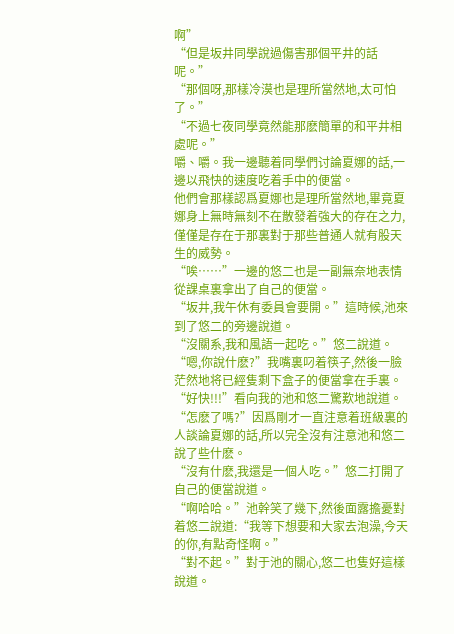啊”
“但是坂井同學說過傷害那個平井的話呢。”
“那個呀,那樣冷漠也是理所當然地,太可怕了。”
“不過七夜同學竟然能那麽簡單的和平井相處呢。”
嚼、嚼。我一邊聽着同學們讨論夏娜的話,一邊以飛快的速度吃着手中的便當。
他們會那樣認爲夏娜也是理所當然地,畢竟夏娜身上無時無刻不在散發着強大的存在之力,僅僅是存在于那裏對于那些普通人就有股天生的威勢。
“唉……”一邊的悠二也是一副無奈地表情從課桌裏拿出了自己的便當。
“坂井,我午休有委員會要開。”這時候,池來到了悠二的旁邊說道。
“沒關系,我和風語一起吃。”悠二說道。
“嗯,你說什麽?”我嘴裏叼着筷子,然後一臉茫然地将已經隻剩下盒子的便當拿在手裏。
“好快!!!”看向我的池和悠二驚歎地說道。
“怎麽了嗎?”因爲剛才一直注意着班級裏的人談論夏娜的話,所以完全沒有注意池和悠二說了些什麽。
“沒有什麽,我還是一個人吃。”悠二打開了自己的便當說道。
“啊哈哈。”池幹笑了幾下,然後面露擔憂對着悠二說道:“我等下想要和大家去泡澡,今天的你,有點奇怪啊。”
“對不起。”對于池的關心,悠二也隻好這樣說道。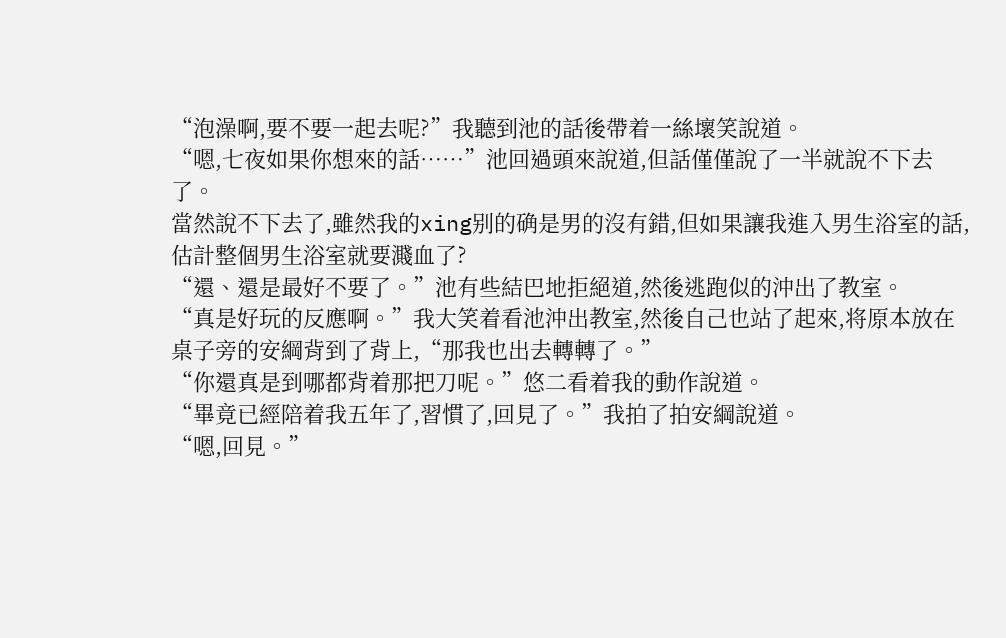“泡澡啊,要不要一起去呢?”我聽到池的話後帶着一絲壞笑說道。
“嗯,七夜如果你想來的話……”池回過頭來說道,但話僅僅說了一半就說不下去了。
當然說不下去了,雖然我的xing别的确是男的沒有錯,但如果讓我進入男生浴室的話,估計整個男生浴室就要濺血了?
“還、還是最好不要了。”池有些結巴地拒絕道,然後逃跑似的沖出了教室。
“真是好玩的反應啊。”我大笑着看池沖出教室,然後自己也站了起來,将原本放在桌子旁的安綱背到了背上,“那我也出去轉轉了。”
“你還真是到哪都背着那把刀呢。”悠二看着我的動作說道。
“畢竟已經陪着我五年了,習慣了,回見了。”我拍了拍安綱說道。
“嗯,回見。”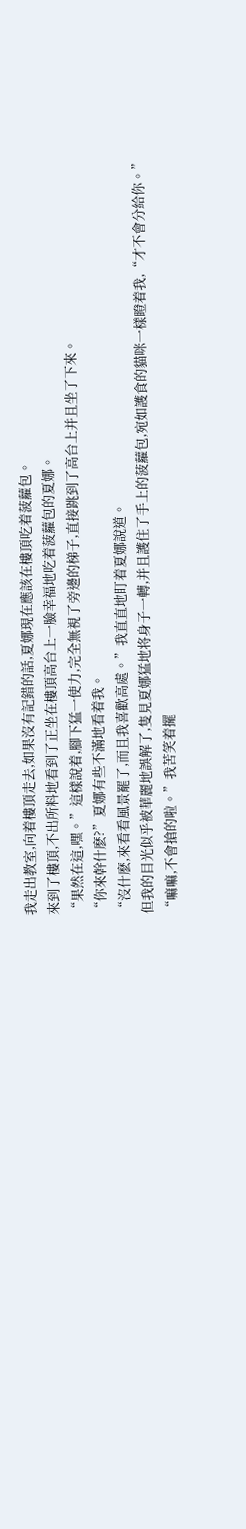我走出教室,向着樓頂走去,如果沒有記錯的話,夏娜現在應該在樓頂吃着菠蘿包。
來到了樓頂,不出所料地看到了正坐在樓頂高台上一臉幸福地吃着菠蘿包的夏娜。
“果然在這,嘿。”這樣說着,腳下猛一使力,完全無視了旁邊的梯子,直接跳到了高台上并且坐了下來。
“你來幹什麽?”夏娜有些不滿地看着我。
“沒什麽,來看看風景罷了,而且我喜歡高處。”我直直地盯着夏娜說道。
但我的目光似乎被華麗地誤解了,隻見夏娜猛地将身子一轉,并且護住了手上的菠蘿包,宛如護食的貓咪一樣瞪着我,“才不會分給你。”
“嘛嘛,不會搶的啦。”我苦笑着擺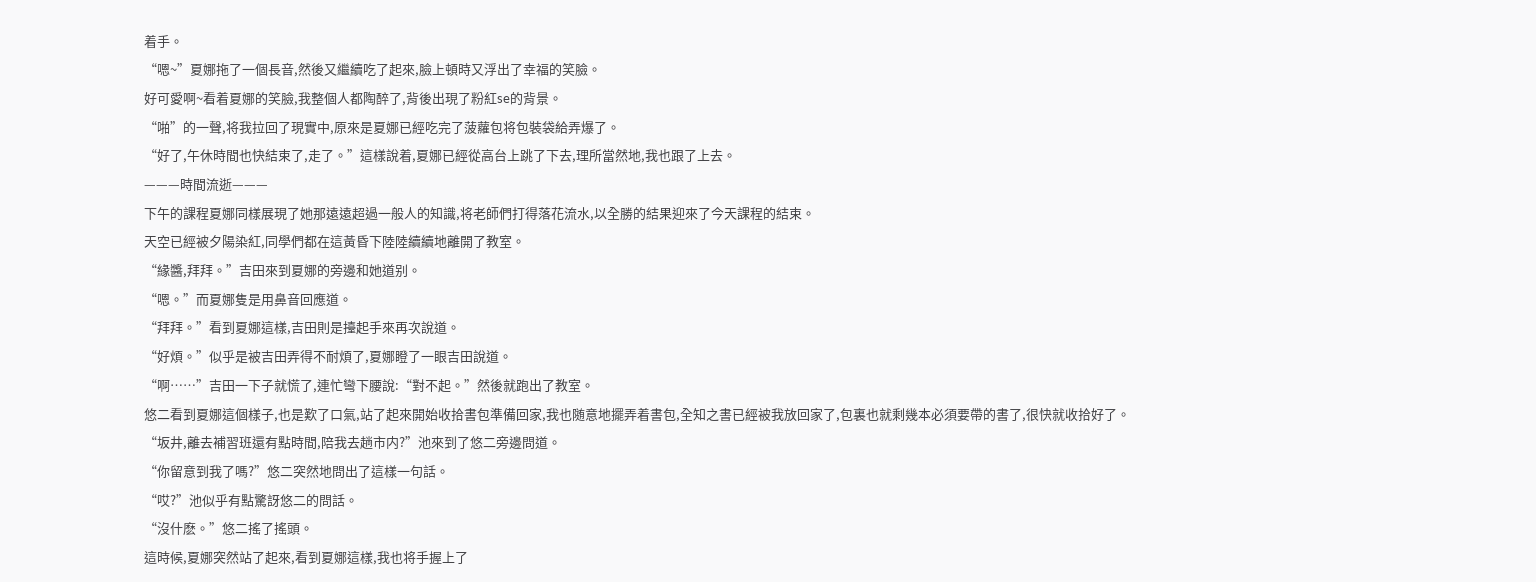着手。
“嗯~”夏娜拖了一個長音,然後又繼續吃了起來,臉上頓時又浮出了幸福的笑臉。
好可愛啊~看着夏娜的笑臉,我整個人都陶醉了,背後出現了粉紅se的背景。
“啪”的一聲,将我拉回了現實中,原來是夏娜已經吃完了菠蘿包将包裝袋給弄爆了。
“好了,午休時間也快結束了,走了。”這樣說着,夏娜已經從高台上跳了下去,理所當然地,我也跟了上去。
———時間流逝———
下午的課程夏娜同樣展現了她那遠遠超過一般人的知識,将老師們打得落花流水,以全勝的結果迎來了今天課程的結束。
天空已經被夕陽染紅,同學們都在這黃昏下陸陸續續地離開了教室。
“緣醬,拜拜。”吉田來到夏娜的旁邊和她道别。
“嗯。”而夏娜隻是用鼻音回應道。
“拜拜。”看到夏娜這樣,吉田則是擡起手來再次說道。
“好煩。”似乎是被吉田弄得不耐煩了,夏娜瞪了一眼吉田說道。
“啊……”吉田一下子就慌了,連忙彎下腰說:“對不起。”然後就跑出了教室。
悠二看到夏娜這個樣子,也是歎了口氣,站了起來開始收拾書包準備回家,我也随意地擺弄着書包,全知之書已經被我放回家了,包裏也就剩幾本必須要帶的書了,很快就收拾好了。
“坂井,離去補習班還有點時間,陪我去趟市内?”池來到了悠二旁邊問道。
“你留意到我了嗎?”悠二突然地問出了這樣一句話。
“哎?”池似乎有點驚訝悠二的問話。
“沒什麽。”悠二搖了搖頭。
這時候,夏娜突然站了起來,看到夏娜這樣,我也将手握上了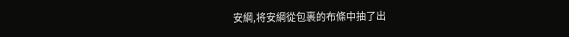安綱,将安綱從包裹的布條中抽了出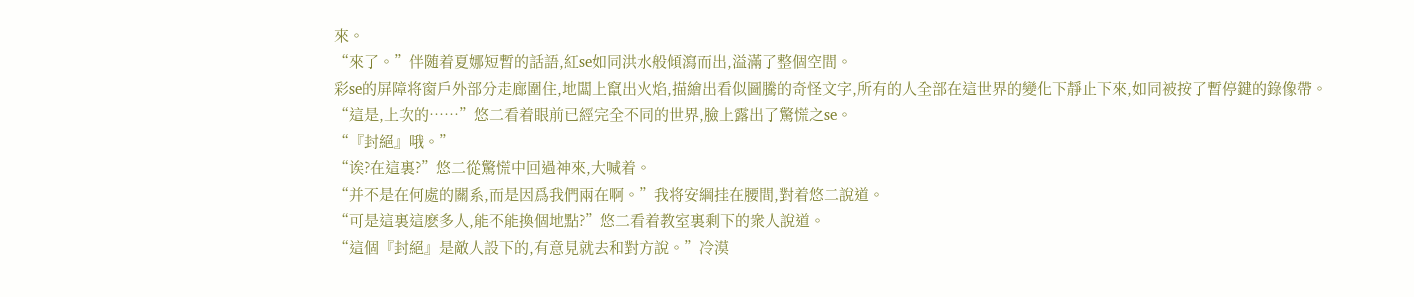來。
“來了。”伴随着夏娜短暫的話語,紅se如同洪水般傾瀉而出,溢滿了整個空間。
彩se的屏障将窗戶外部分走廊圍住,地闆上竄出火焰,描繪出看似圖騰的奇怪文字,所有的人全部在這世界的變化下靜止下來,如同被按了暫停鍵的錄像帶。
“這是,上次的……”悠二看着眼前已經完全不同的世界,臉上露出了驚慌之se。
“『封絕』哦。”
“诶?在這裏?”悠二從驚慌中回過神來,大喊着。
“并不是在何處的關系,而是因爲我們兩在啊。”我将安綱挂在腰間,對着悠二說道。
“可是這裏這麽多人,能不能換個地點?”悠二看着教室裏剩下的衆人說道。
“這個『封絕』是敵人設下的,有意見就去和對方說。”冷漠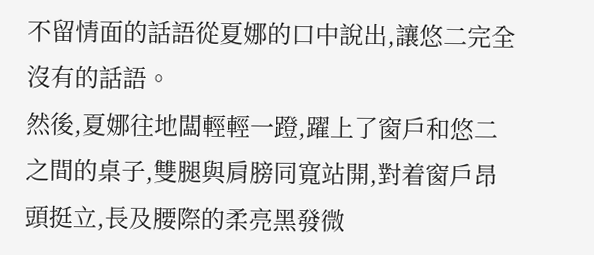不留情面的話語從夏娜的口中說出,讓悠二完全沒有的話語。
然後,夏娜往地闆輕輕一蹬,躍上了窗戶和悠二之間的桌子,雙腿與肩膀同寬站開,對着窗戶昂頭挺立,長及腰際的柔亮黑發微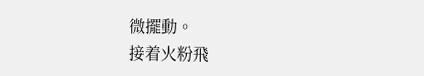微擺動。
接着火粉飛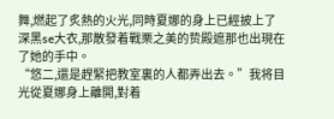舞,燃起了炙熱的火光,同時夏娜的身上已經披上了深黑se大衣,那散發着戰栗之美的贽殿遮那也出現在了她的手中。
“悠二,還是趕緊把教室裏的人都弄出去。”我将目光從夏娜身上離開,對着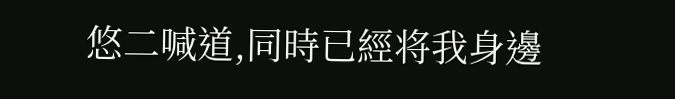悠二喊道,同時已經将我身邊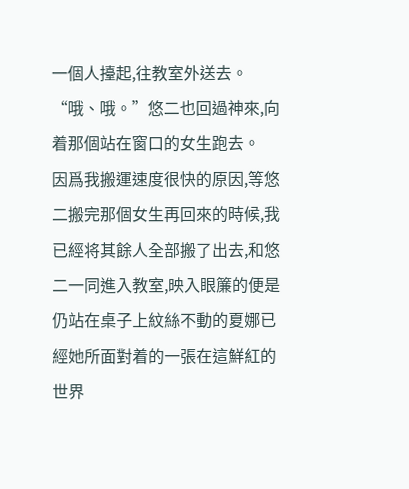一個人擡起,往教室外送去。
“哦、哦。”悠二也回過神來,向着那個站在窗口的女生跑去。
因爲我搬運速度很快的原因,等悠二搬完那個女生再回來的時候,我已經将其餘人全部搬了出去,和悠二一同進入教室,映入眼簾的便是仍站在桌子上紋絲不動的夏娜已經她所面對着的一張在這鮮紅的世界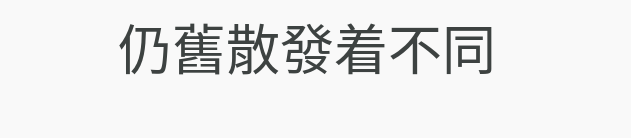仍舊散發着不同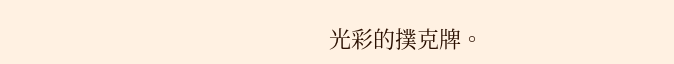光彩的撲克牌。